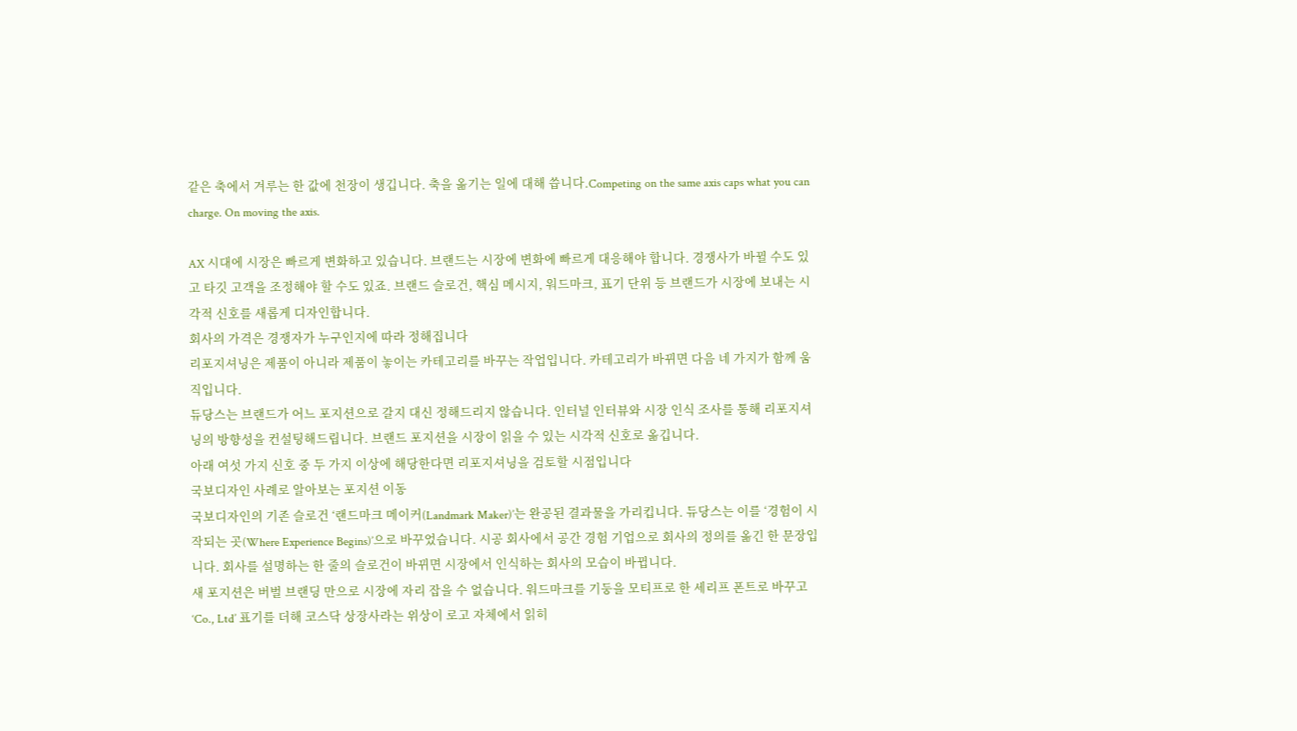같은 축에서 겨루는 한 값에 천장이 생깁니다. 축을 옮기는 일에 대해 씁니다.Competing on the same axis caps what you can charge. On moving the axis.

AX 시대에 시장은 빠르게 변화하고 있습니다. 브랜드는 시장에 변화에 빠르게 대응해야 합니다. 경쟁사가 바뀔 수도 있고 타깃 고객을 조정해야 할 수도 있죠. 브랜드 슬로건, 핵심 메시지, 워드마크, 표기 단위 등 브랜드가 시장에 보내는 시각적 신호를 새롭게 디자인합니다.
회사의 가격은 경쟁자가 누구인지에 따라 정해집니다
리포지셔닝은 제품이 아니라 제품이 놓이는 카테고리를 바꾸는 작업입니다. 카테고리가 바뀌면 다음 네 가지가 함께 움직입니다.
듀당스는 브랜드가 어느 포지션으로 갈지 대신 정해드리지 않습니다. 인터널 인터뷰와 시장 인식 조사를 통해 리포지셔닝의 방향성을 컨설팅해드립니다. 브랜드 포지션을 시장이 읽을 수 있는 시각적 신호로 옮깁니다.
아래 여섯 가지 신호 중 두 가지 이상에 해당한다면 리포지셔닝을 검토할 시점입니다
국보디자인 사례로 알아보는 포지션 이동
국보디자인의 기존 슬로건 ‘랜드마크 메이커(Landmark Maker)’는 완공된 결과물을 가리킵니다. 듀당스는 이를 ‘경험이 시작되는 곳(Where Experience Begins)’으로 바꾸었습니다. 시공 회사에서 공간 경험 기업으로 회사의 정의를 옮긴 한 문장입니다. 회사를 설명하는 한 줄의 슬로건이 바뀌면 시장에서 인식하는 회사의 모습이 바뀝니다.
새 포지션은 버벌 브랜딩 만으로 시장에 자리 잡을 수 없습니다. 워드마크를 기둥을 모티프로 한 세리프 폰트로 바꾸고 ‘Co., Ltd’ 표기를 더해 코스닥 상장사라는 위상이 로고 자체에서 읽히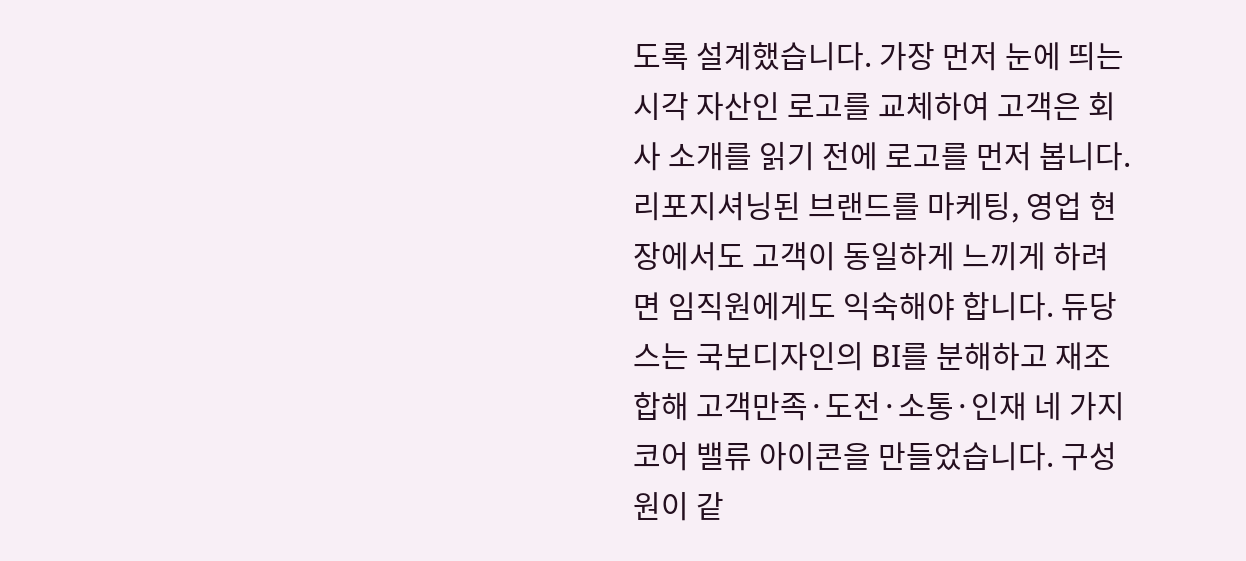도록 설계했습니다. 가장 먼저 눈에 띄는 시각 자산인 로고를 교체하여 고객은 회사 소개를 읽기 전에 로고를 먼저 봅니다.
리포지셔닝된 브랜드를 마케팅, 영업 현장에서도 고객이 동일하게 느끼게 하려면 임직원에게도 익숙해야 합니다. 듀당스는 국보디자인의 BI를 분해하고 재조합해 고객만족·도전·소통·인재 네 가지 코어 밸류 아이콘을 만들었습니다. 구성원이 같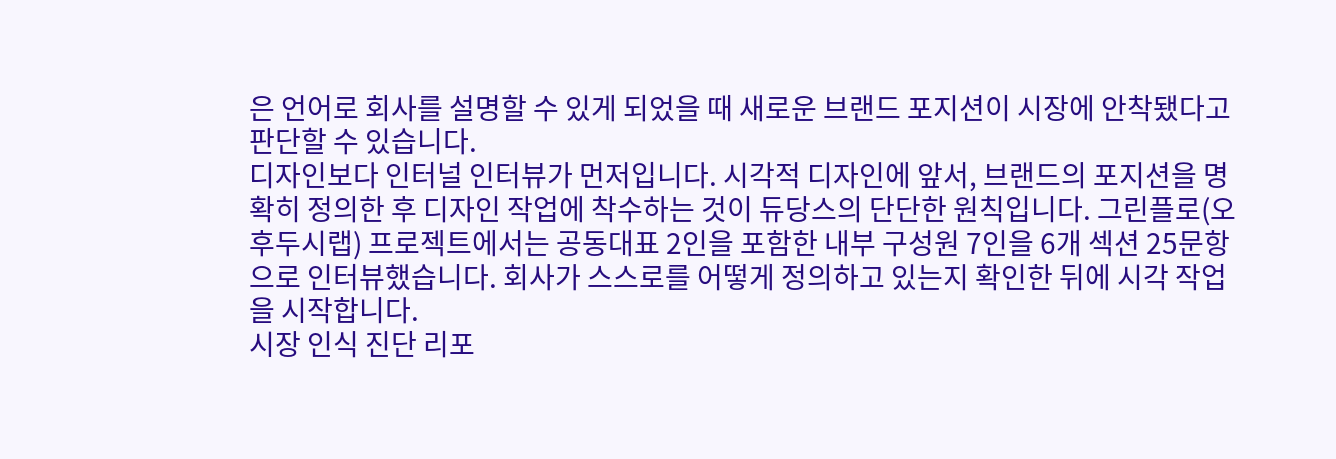은 언어로 회사를 설명할 수 있게 되었을 때 새로운 브랜드 포지션이 시장에 안착됐다고 판단할 수 있습니다.
디자인보다 인터널 인터뷰가 먼저입니다. 시각적 디자인에 앞서, 브랜드의 포지션을 명확히 정의한 후 디자인 작업에 착수하는 것이 듀당스의 단단한 원칙입니다. 그린플로(오후두시랩) 프로젝트에서는 공동대표 2인을 포함한 내부 구성원 7인을 6개 섹션 25문항으로 인터뷰했습니다. 회사가 스스로를 어떻게 정의하고 있는지 확인한 뒤에 시각 작업을 시작합니다.
시장 인식 진단 리포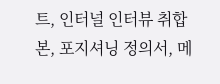트, 인터널 인터뷰 취합본, 포지셔닝 정의서, 메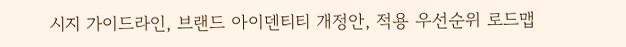시지 가이드라인, 브랜드 아이덴티티 개정안, 적용 우선순위 로드맵